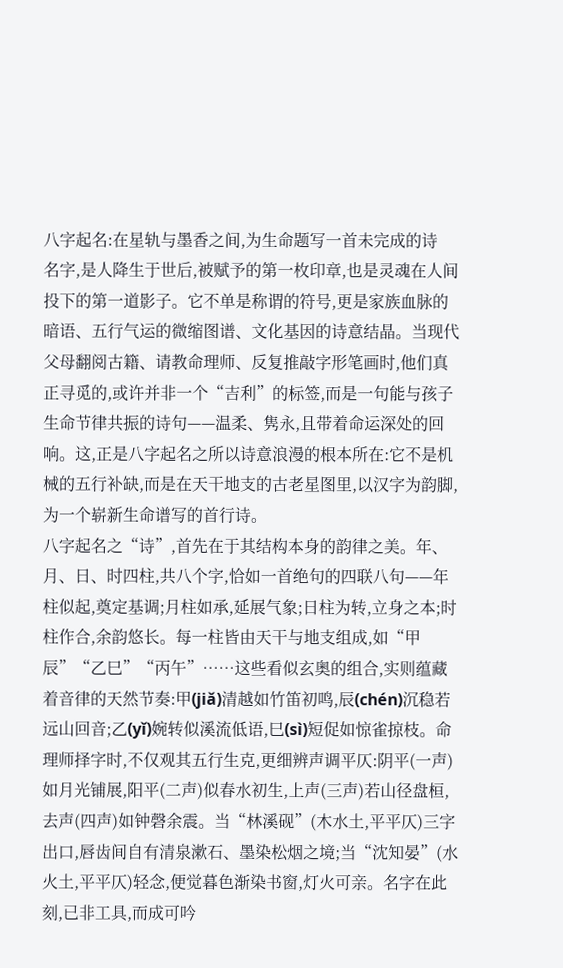八字起名:在星轨与墨香之间,为生命题写一首未完成的诗
名字,是人降生于世后,被赋予的第一枚印章,也是灵魂在人间投下的第一道影子。它不单是称谓的符号,更是家族血脉的暗语、五行气运的微缩图谱、文化基因的诗意结晶。当现代父母翻阅古籍、请教命理师、反复推敲字形笔画时,他们真正寻觅的,或许并非一个“吉利”的标签,而是一句能与孩子生命节律共振的诗句——温柔、隽永,且带着命运深处的回响。这,正是八字起名之所以诗意浪漫的根本所在:它不是机械的五行补缺,而是在天干地支的古老星图里,以汉字为韵脚,为一个崭新生命谱写的首行诗。
八字起名之“诗”,首先在于其结构本身的韵律之美。年、月、日、时四柱,共八个字,恰如一首绝句的四联八句——年柱似起,奠定基调;月柱如承,延展气象;日柱为转,立身之本;时柱作合,余韵悠长。每一柱皆由天干与地支组成,如“甲辰”“乙巳”“丙午”……这些看似玄奥的组合,实则蕴藏着音律的天然节奏:甲(jiǎ)清越如竹笛初鸣,辰(chén)沉稳若远山回音;乙(yǐ)婉转似溪流低语,巳(sì)短促如惊雀掠枝。命理师择字时,不仅观其五行生克,更细辨声调平仄:阴平(一声)如月光铺展,阳平(二声)似春水初生,上声(三声)若山径盘桓,去声(四声)如钟磬余震。当“林溪砚”(木水土,平平仄)三字出口,唇齿间自有清泉漱石、墨染松烟之境;当“沈知晏”(水火土,平平仄)轻念,便觉暮色渐染书窗,灯火可亲。名字在此刻,已非工具,而成可吟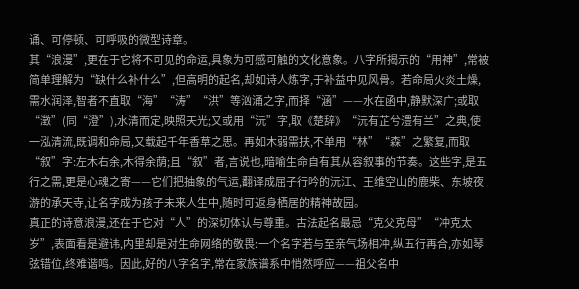诵、可停顿、可呼吸的微型诗章。
其“浪漫”,更在于它将不可见的命运,具象为可感可触的文化意象。八字所揭示的“用神”,常被简单理解为“缺什么补什么”,但高明的起名,却如诗人炼字,于补益中见风骨。若命局火炎土燥,需水润泽,智者不直取“海”“涛”“洪”等汹涌之字,而择“涵”——水在函中,静默深广;或取“澂”(同“澄”),水清而定,映照天光;又或用“沅”字,取《楚辞》“沅有芷兮澧有兰”之典,使一泓清流,既调和命局,又载起千年香草之思。再如木弱需扶,不单用“林”“森”之繁复,而取“叙”字:左木右余,木得余荫;且“叙”者,言说也,暗喻生命自有其从容叙事的节奏。这些字,是五行之需,更是心魂之寄——它们把抽象的气运,翻译成屈子行吟的沅江、王维空山的鹿柴、东坡夜游的承天寺,让名字成为孩子未来人生中,随时可返身栖居的精神故园。
真正的诗意浪漫,还在于它对“人”的深切体认与尊重。古法起名最忌“克父克母”“冲克太岁”,表面看是避讳,内里却是对生命网络的敬畏:一个名字若与至亲气场相冲,纵五行再合,亦如琴弦错位,终难谐鸣。因此,好的八字名字,常在家族谱系中悄然呼应——祖父名中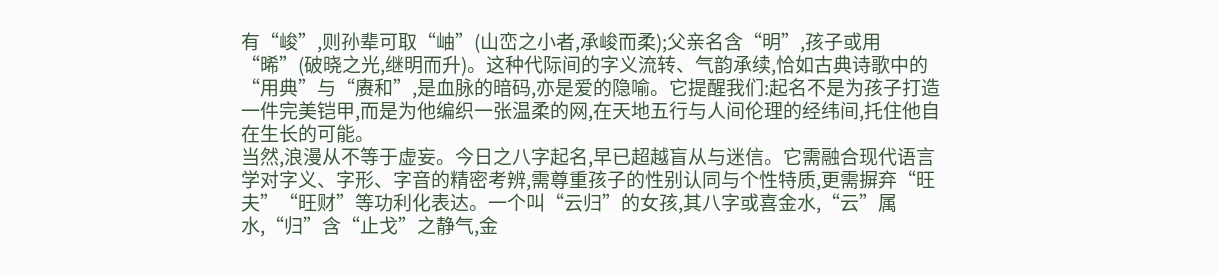有“峻”,则孙辈可取“岫”(山峦之小者,承峻而柔);父亲名含“明”,孩子或用“晞”(破晓之光,继明而升)。这种代际间的字义流转、气韵承续,恰如古典诗歌中的“用典”与“赓和”,是血脉的暗码,亦是爱的隐喻。它提醒我们:起名不是为孩子打造一件完美铠甲,而是为他编织一张温柔的网,在天地五行与人间伦理的经纬间,托住他自在生长的可能。
当然,浪漫从不等于虚妄。今日之八字起名,早已超越盲从与迷信。它需融合现代语言学对字义、字形、字音的精密考辨,需尊重孩子的性别认同与个性特质,更需摒弃“旺夫”“旺财”等功利化表达。一个叫“云归”的女孩,其八字或喜金水,“云”属水,“归”含“止戈”之静气,金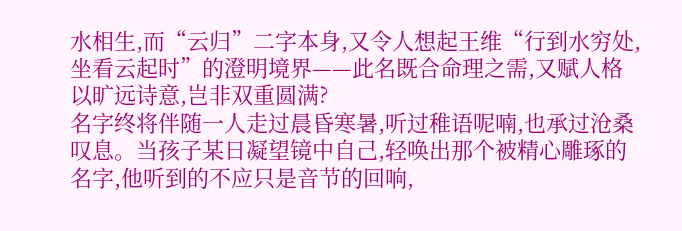水相生,而“云归”二字本身,又令人想起王维“行到水穷处,坐看云起时”的澄明境界——此名既合命理之需,又赋人格以旷远诗意,岂非双重圆满?
名字终将伴随一人走过晨昏寒暑,听过稚语呢喃,也承过沧桑叹息。当孩子某日凝望镜中自己,轻唤出那个被精心雕琢的名字,他听到的不应只是音节的回响,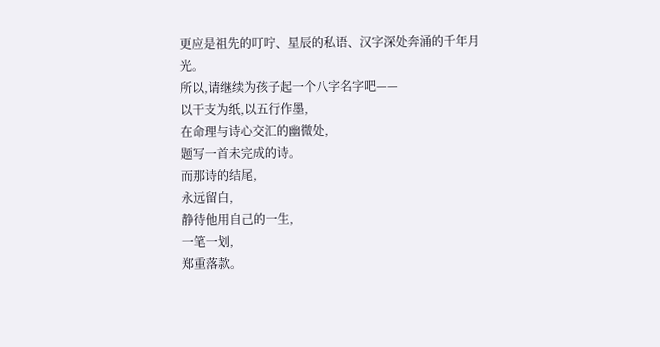更应是祖先的叮咛、星辰的私语、汉字深处奔涌的千年月光。
所以,请继续为孩子起一个八字名字吧——
以干支为纸,以五行作墨,
在命理与诗心交汇的幽微处,
题写一首未完成的诗。
而那诗的结尾,
永远留白,
静待他用自己的一生,
一笔一划,
郑重落款。